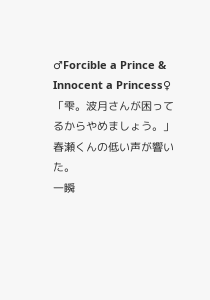♂Forcible a Prince & Innocent a Princess♀
「雫。波月さんが困ってるからやめましょう。」
春瀬くんの低い声が響いた。
一瞬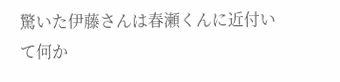驚いた伊藤さんは春瀬くんに近付いて何か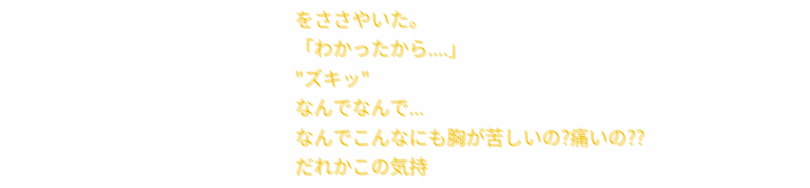をささやいた。
「わかったから....」
"ズキッ"
なんでなんで...
なんでこんなにも胸が苦しいの?痛いの??
だれかこの気持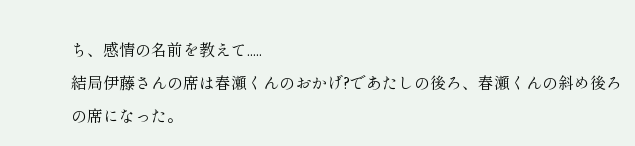ち、感情の名前を教えて.....
結局伊藤さんの席は春瀬くんのおかげ?であたしの後ろ、春瀬くんの斜め後ろの席になった。